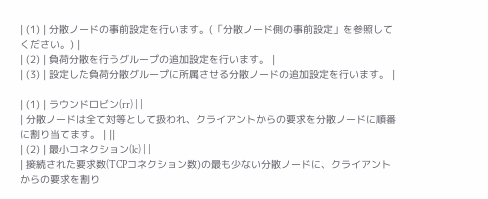| (1) | 分散ノードの事前設定を行います。(「分散ノード側の事前設定」を参照してください。) |
| (2) | 負荷分散を行うグループの追加設定を行います。 |
| (3) | 設定した負荷分散グループに所属させる分散ノードの追加設定を行います。 |

| (1) | ラウンドロビン(rr) | |
| 分散ノードは全て対等として扱われ、クライアントからの要求を分散ノードに順番に割り当てます。 | ||
| (2) | 最小コネクション(lc) | |
| 接続された要求数(TCPコネクション数)の最も少ない分散ノードに、クライアントからの要求を割り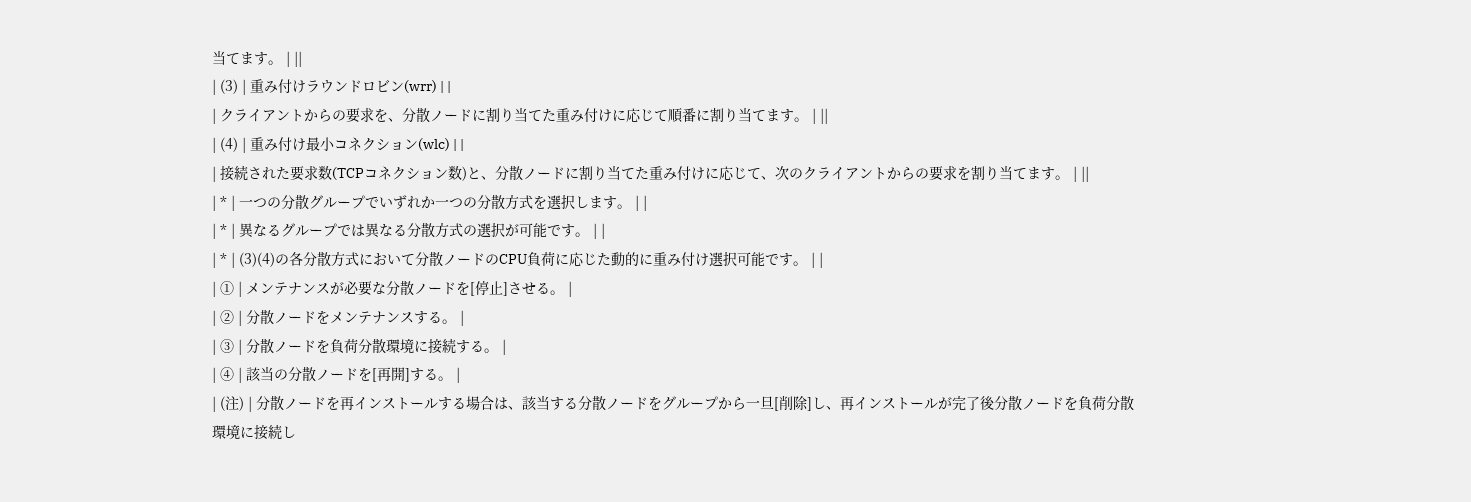当てます。 | ||
| (3) | 重み付けラウンドロビン(wrr) | |
| クライアントからの要求を、分散ノードに割り当てた重み付けに応じて順番に割り当てます。 | ||
| (4) | 重み付け最小コネクション(wlc) | |
| 接続された要求数(TCPコネクション数)と、分散ノードに割り当てた重み付けに応じて、次のクライアントからの要求を割り当てます。 | ||
| * | 一つの分散グループでいずれか一つの分散方式を選択します。 | |
| * | 異なるグループでは異なる分散方式の選択が可能です。 | |
| * | (3)(4)の各分散方式において分散ノードのCPU負荷に応じた動的に重み付け選択可能です。 | |
| ① | メンテナンスが必要な分散ノードを[停止]させる。 |
| ② | 分散ノードをメンテナンスする。 |
| ③ | 分散ノードを負荷分散環境に接続する。 |
| ④ | 該当の分散ノードを[再開]する。 |
| (注) | 分散ノードを再インストールする場合は、該当する分散ノードをグループから一旦[削除]し、再インストールが完了後分散ノードを負荷分散環境に接続し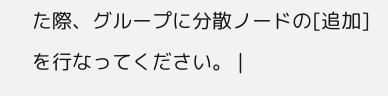た際、グループに分散ノードの[追加]を行なってください。 |